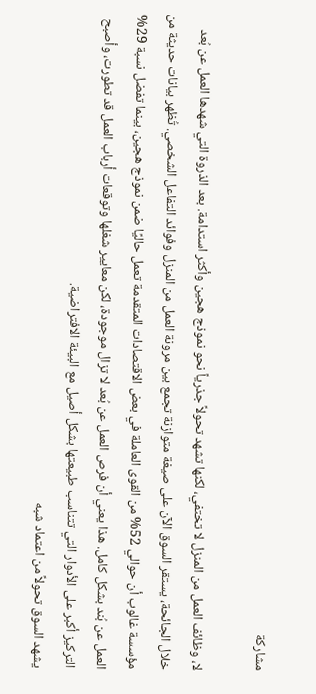مشاركة

لا، وظائف العمل من المنزل لا تختفي، لكنها تشهد تحولاً جذرياً نحو نموذج هجين وأكثر استدامة. بعد الذروة التي شهدها العمل عن بُعد خلال الجائحة، يستقر السوق الآن على صيغة متوازنة تجمع بين مرونة العمل من المنزل وفوائد التفاعل الشخصي. تُظهر بيانات حديثة من مؤسسة غالوب أن حوالي 52% من القوى العاملة في بعض الاقتصادات المتقدمة تعمل حاليًا ضمن نموذج هجين، بينما تفضل نسبة 29% العمل عن بُند بشكل كامل. هذا يعني أن فرص العمل عن بُعد لا تزال موجودة، لكن معايير شغلها وتوقعات أرباب العمل قد تطورت، وأصبح التركيز أكبر على الأدوار التي تتناسب طبيعتها بشكل أصيل مع البيئة الافتراضية.
يشهد السوق تحولاً من اعتماد شبه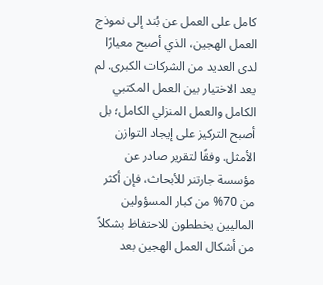كامل على العمل عن بُند إلى نموذج العمل الهجين، الذي أصبح معيارًا لدى العديد من الشركات الكبرى. لم يعد الاختيار بين العمل المكتبي الكامل والعمل المنزلي الكامل؛ بل أصبح التركيز على إيجاد التوازن الأمثل. وفقًا لتقرير صادر عن مؤسسة جارتنر للأبحاث، فإن أكثر من 70% من كبار المسؤولين الماليين يخططون للاحتفاظ بشكلاً من أشكال العمل الهجين بعد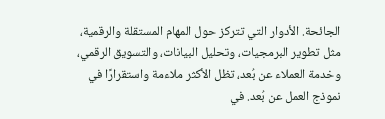الجائحة. الأدوار التي تتركز حول المهام المستقلة والرقمية، مثل تطوير البرمجيات، وتحليل البيانات، والتسويق الرقمي، وخدمة العملاء عن بُعد، تظل الأكثر ملاءمة واستقرارًا في نموذج العمل عن بُعد. في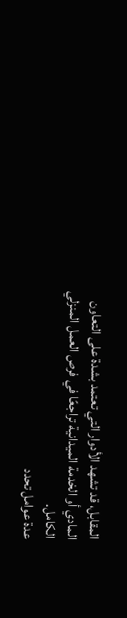المقابل، قد تشهد الأدوار التي تعتمد بشدة على التعاون المادي أو الخدمة الميدانية تراجعًا في فرص العمل المنزلي الكامل.
عدة عوامل تحدد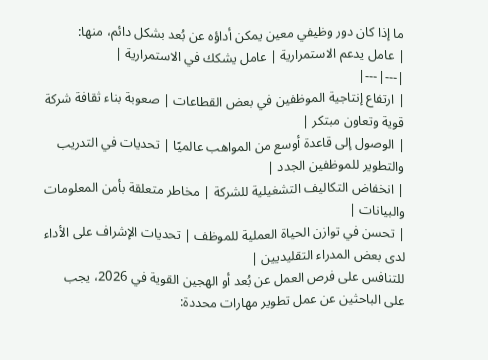ما إذا كان دور وظيفي معين يمكن أداؤه عن بُعد بشكل دائم، منها:
| عامل يدعم الاستمرارية | عامل يشكك في الاستمرارية |
|---|---|
| ارتفاع إنتاجية الموظفين في بعض القطاعات | صعوبة بناء ثقافة شركة قوية وتعاون مبتكر |
| الوصول إلى قاعدة أوسع من المواهب عالميًا | تحديات في التدريب والتطوير للموظفين الجدد |
| انخفاض التكاليف التشغيلية للشركة | مخاطر متعلقة بأمن المعلومات والبيانات |
| تحسن في توازن الحياة العملية للموظف | تحديات الإشراف على الأداء لدى بعض المدراء التقليديين |
للتنافس على فرص العمل عن بُعد أو الهجين القوية في 2026، يجب على الباحثين عن عمل تطوير مهارات محددة: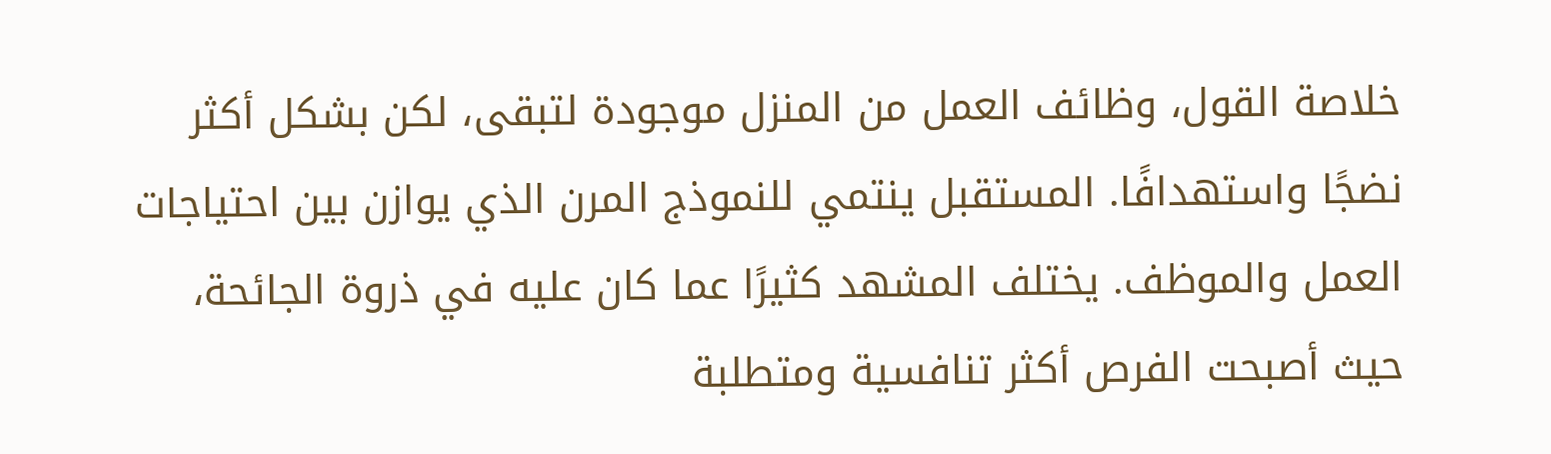خلاصة القول، وظائف العمل من المنزل موجودة لتبقى، لكن بشكل أكثر نضجًا واستهدافًا. المستقبل ينتمي للنموذج المرن الذي يوازن بين احتياجات العمل والموظف. يختلف المشهد كثيرًا عما كان عليه في ذروة الجائحة، حيث أصبحت الفرص أكثر تنافسية ومتطلبة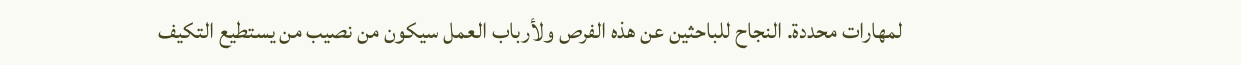لمهارات محددة. النجاح للباحثين عن هذه الفرص ولأرباب العمل سيكون من نصيب من يستطيع التكيف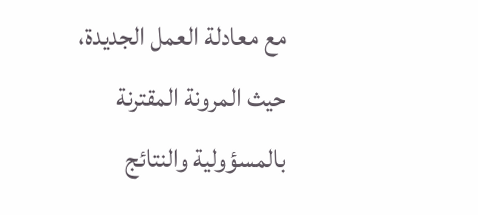مع معادلة العمل الجديدة، حيث المرونة المقترنة بالمسؤولية والنتائج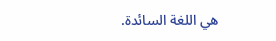هي اللغة السائدة.